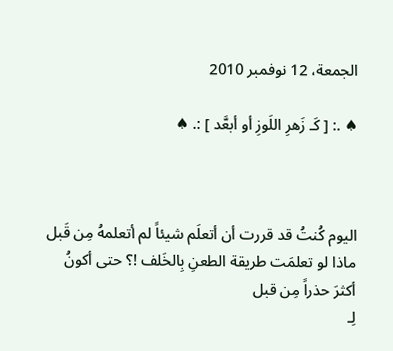الجمعة، 12 نوفمبر 2010

♠ .: [ كَـ زَهرِ اللَوزِ أو أبعَّد ] :. ♠



اليوم كُنتُ قد قررت أن أتعلَم شيئاً لم أتعلمهُ مِن قَبل
ماذا لو تعلمَت طريقة الطعنِ بِالخَلف !؟ حتى أكونُ أكثرَ حذراً مِن قبل
لِـ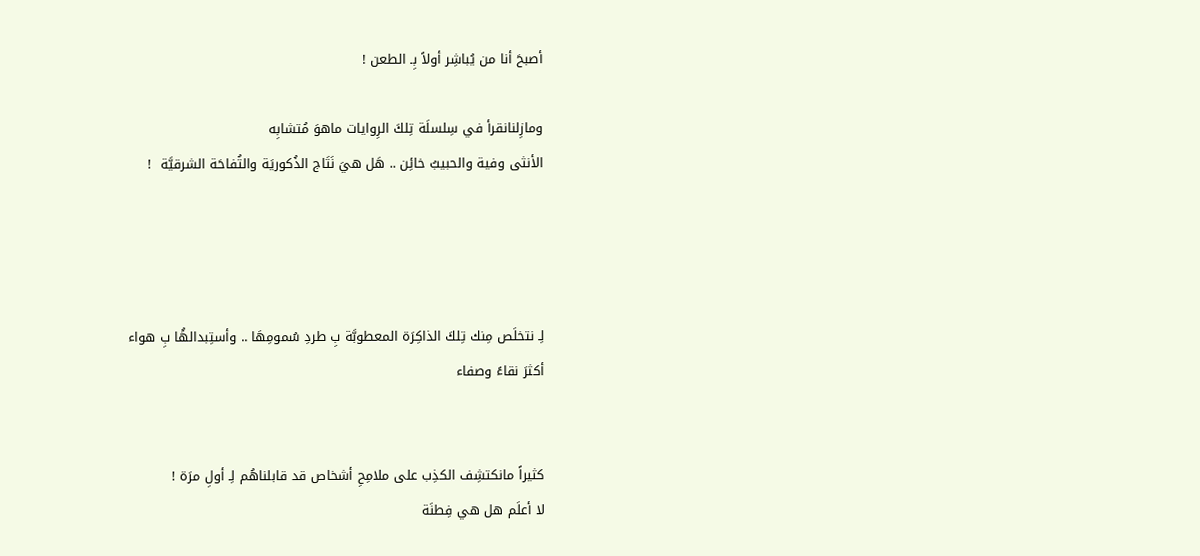أصبحَ أنا من يُباشِر أولاً بِـ الطعن !

ومازِلنانقرأ في سِلسلَة تِلكَ الرِوايات ماهوَ مُتشابِه
الأنثى وفية والحبيبُ خائِن .. هَل هيَ نَتَاج الذُكوريَة والتُفاحَة الشرقيَّة  !




لِـ نتخلَص مِنك تِلكَ الذاكِرَة المعطوبَّة بِ طردِ سُمومِهَا .. وأستِبدالهَُا بِ هواء
أكثرَ نقاءً وصفاء


كثيراً مانكتشِف الكذِب على ملامِحِ أشخاص قد قابلناهُم لِـ أولِ مرَة !
لا أعلَم هل هي فِطنَة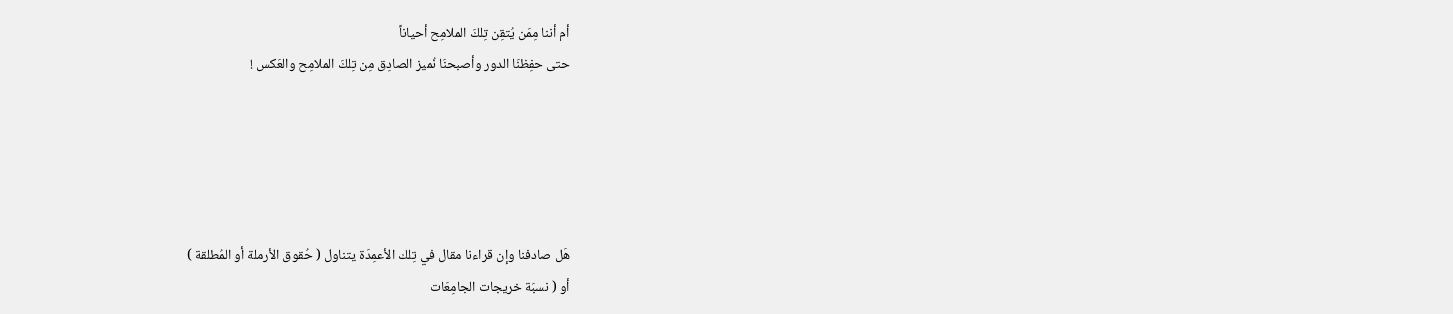أم أننا مِمَن يُتقِن تِلكَ الملامِح أحياناً
حتى حفِظنَا الدور وأصبحنَا نُميز الصادِق مِن تِلكَ الملامِح والعَكس !





هَل صادفنا وإن قراءنا مقال في تِلك الأعمِدَة يتناول ( حُقوق الأرملة أو المُطلقة )
أو ( نسبَة خريجات الجامِعَات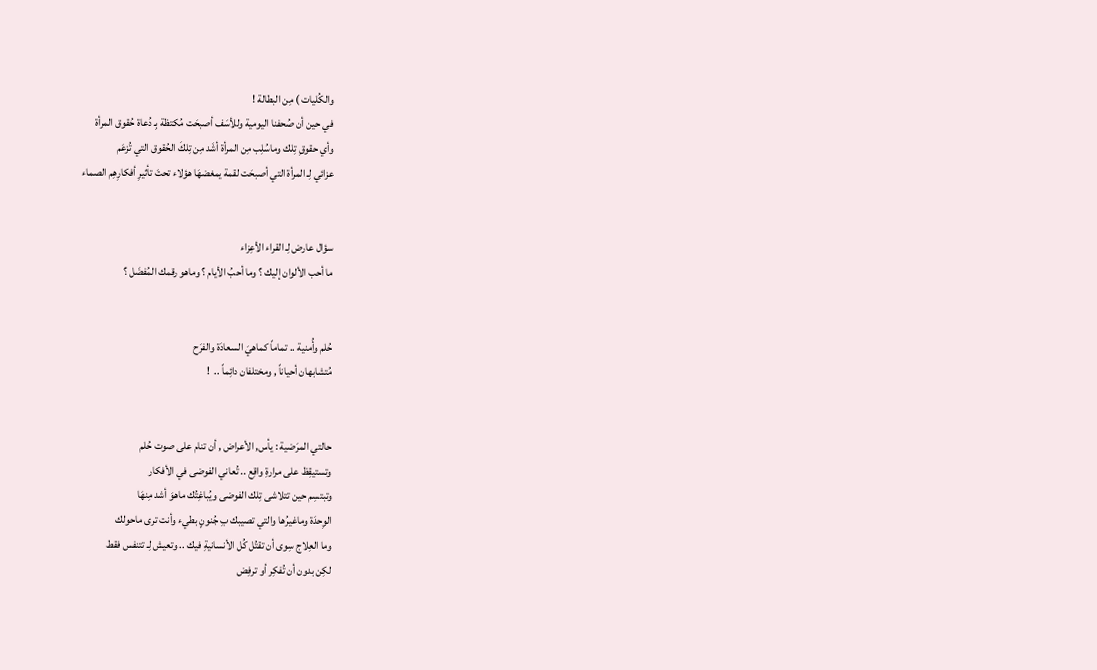والكُليات ) مِن البطالة !
في حين أن صُحفنا اليومية وللأسَف أصبحَت مُكتظة بِـ دُعاة حُقوق المرأة
وأي حقوقِ تِلك وماسُلِب مِن المرأة أشَد مِن تِلكَ الحُقوق التي تُزعَم
عزائي لِـ المرأة التي أصبحَت لقمة يمغضهَا هؤلاء تحتَ تأثيرِ أفكارِهِم الصماء


سؤال عارض لِـ القراء الأعِزاء
ما أحب الألوان إليك ؟ وما أحبُ الأيام ؟ وماهو رقمك المُفضَل ؟


حُلم وأُمنية .. تماماً كماهيَ السعادَة والفرَح
مُتشابهان أحياناً , ومختلفان دائِماً ..  !


حالتي المرَضية : يأس, الأعراض , أن تنام على صوت حُلم
وتستيقِظ على مرارةِ واقِع .. تُعاني الفوضى في الأفكار
وتبتسِم حين تتلاشى تِلك الفوضى ويُباغِتُك ماهوَ أشد مِنهَا
الوِحدَة وماغيرُها والتي تصيبك بِ جُنونٍ بطيء وأنت ترى ماحولك
وما العِلاج سِوى أن تقتُل كُل الأنسانيةِ فيك .. وتعيش لِـ تتنفس فقط
لكِن بدون أن تُفكِر أو ترفِض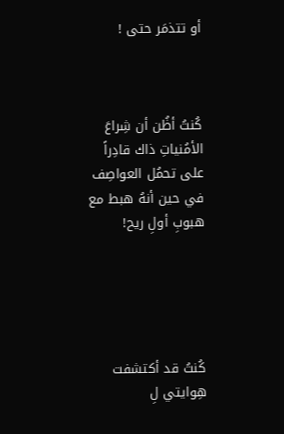أو تتذمَر حتى !



كُنتُ أظُن أن شِراعَ الأمُنياتِ ذاك قادِراً على تحمُل العواصِف
في حين أنهُ هبط مع هبوبِ أولِ ريح!





كُنتُ قد أكتشفت هِوايتي لِ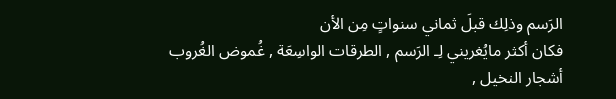الرَسم وذلِك قبلَ ثماني سنواتٍ مِن الأن
فكان أكثر مايُغريني لِـ الرَسم , الطرقات الواسِعَة , غُموض الغُروب
أشجار النخيل ,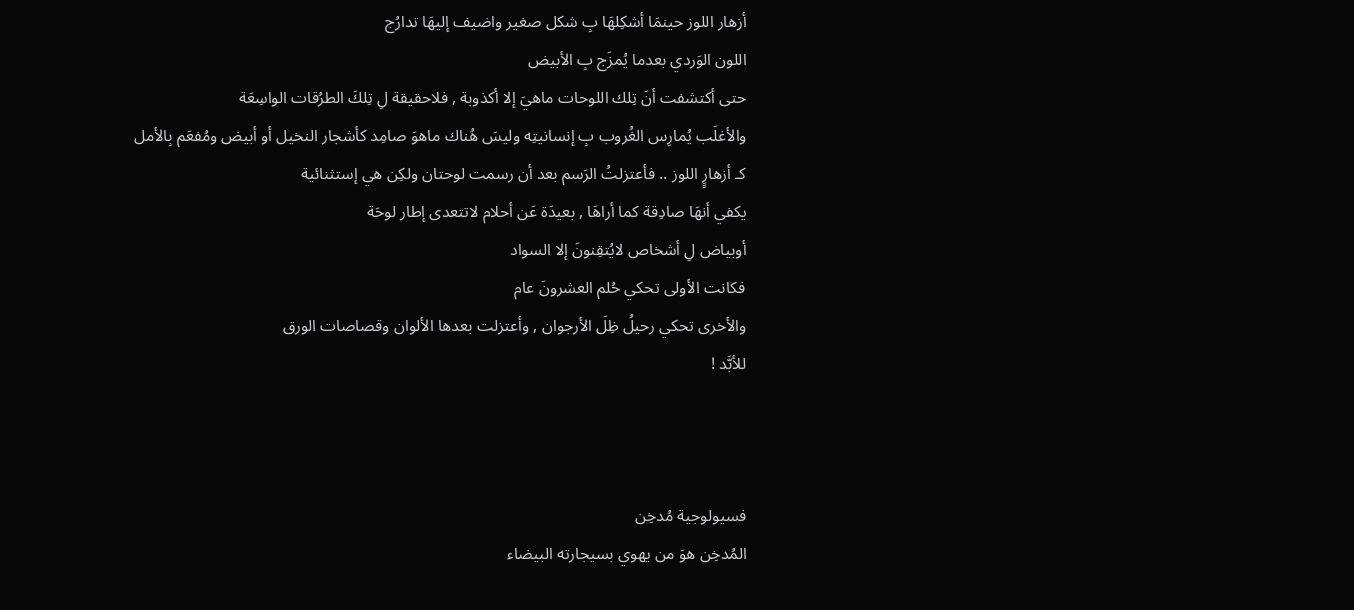أزهار اللوز حينمَا أشكِلهَا بِ شكل صغير واضيف إليهَا تدارُج
اللون الوَردي بعدما يُمزَج بِ الأبيض
حتى أكتشفت أنَ تِلك اللوحات ماهيَ إلا أكذوبة , فلاحقيقة لِ تِلكَ الطرُقات الواسِعَة
والأغلَب يُمارِس الغُروب بِ إنسانيتِه وليسَ هُناك ماهوَ صامِد كأشجار النخيل أو أبيض ومُفعَم بِالأمل
كـ أزهارٍِ اللوز .. فأعتزلتُ الرَسم بعد أن رسمت لوحتان ولكِن هي إستثنائية
يكفي أنهَا صادِقة كما أراهَا , بعيدَة عَن أحلام لاتتعدى إطار لوحَة
أوبياض لِ أشخاص لايُتقِنونَ إلا السواد
فكانت الأولى تحكي حُلم العشرونَ عام
والأخرى تحكي رحيلُ ظِلَ الأرجوان , وأعتزلت بعدها الألوان وقصاصات الورق
للأبَّد !



فسيولوجية مُدخِن
المُدخِن هوَ من يهوي بسيجارته البيضاء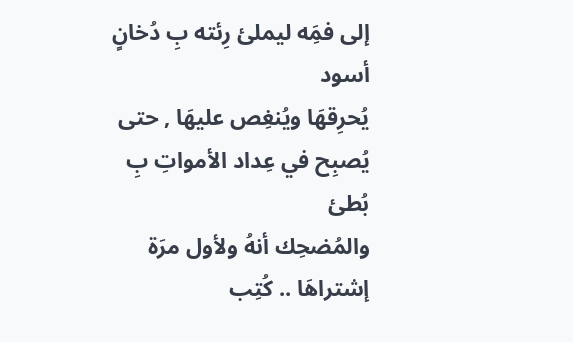إلى فمَِه ليملئ رِئته بِ دُخانٍ أسود
يُحرِقهَا ويُنغِص عليهَا , حتى يُصبِح في عِداد الأمواتِ بِ بُطئ
والمُضحِك أنهُ ولأول مرَة إشتراهَا .. كُتِب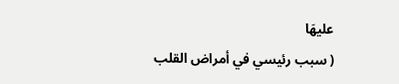عليهَا
( سبب رئيسي في أمراض القلب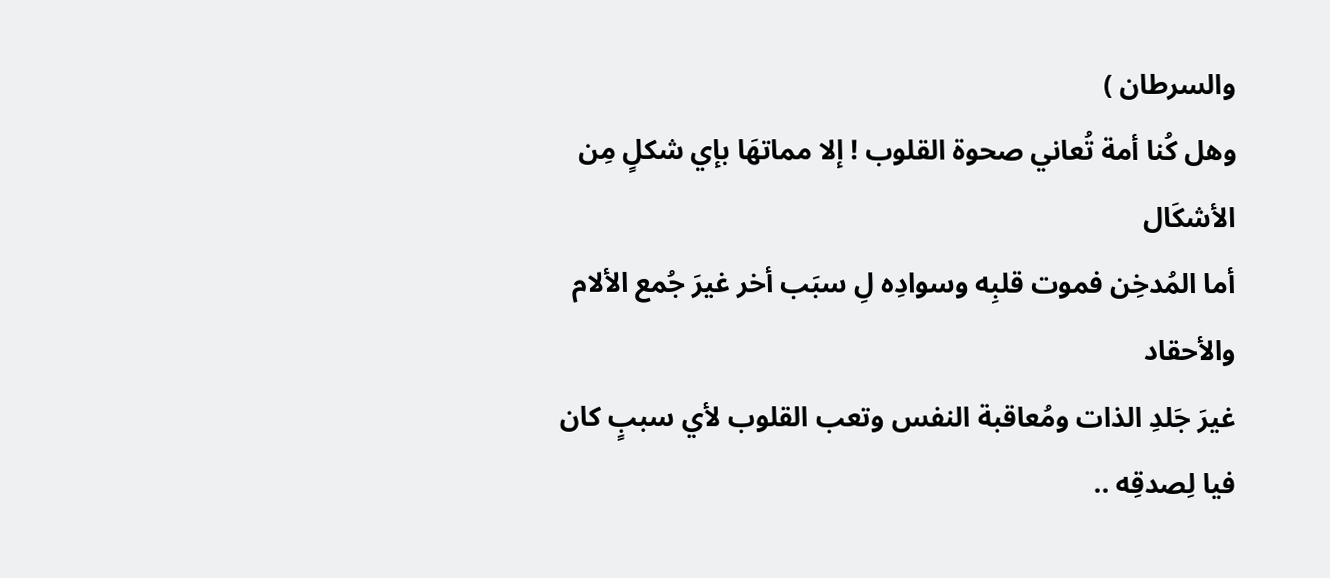والسرطان )
وهل كُنا أمة تُعاني صحوة القلوب ! إلا مماتهَا بإي شكلٍ مِن الأشكَال
أما المُدخِن فموت قلبِه وسوادِه لِ سبَب أخر غيرَ جُمع الألام والأحقاد
غيرَ جَلدِ الذات ومُعاقبة النفس وتعب القلوب لأي سببٍ كان
فيا لِصدقِه ..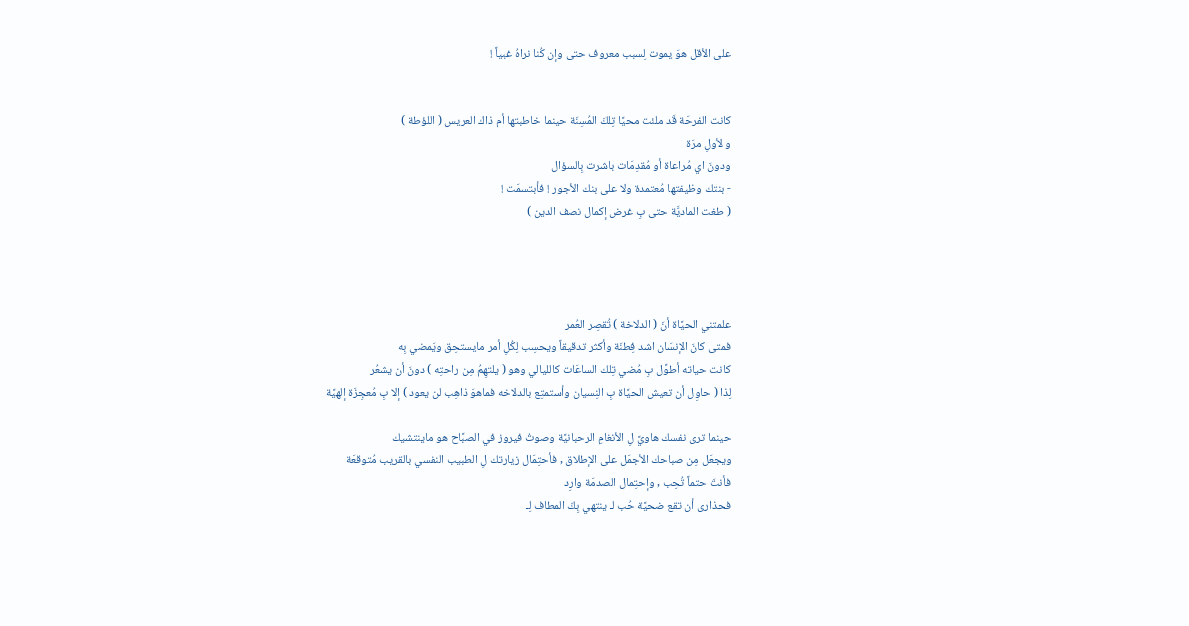على الأقل هوَ يموت لِسبب معروف حتى وإن كُنا نراهُ غبياً !


كانت الفرحَة قَد ملئت محيَّا تِلكَ المُسِنَة حينما خاطبتها أم ذاك العريس ( اللؤطة )
و لأولِ مرَة
ودونَ اي مُراعاة أو مُقدِمَات باشرت بِالسؤال
- بنتك وظيفتها مُعتمدة ولا على بنك الأجور ! فأبتسمَت !
( طغت الماديَّة حتى بِ غرض إكمال نصف الدين )




علمتني الحيَّاة أنَ ( الدلاخة ) تُقصِر العُمر
فمتى كانَ الإنسَان اشد فِطنَة وأكثر تدقيقاً ويحسِب لِكُلِ أمر مايستحِق ويَمضي بِه
كانت حياته أطوَّل بِ مُضي تِلك الساعَات كالليالي وهو ( يلتهِمُ مِن راحتِه ) دونَ أن يشعُر
لِذا ( حاوِل أن تعيش الحيَّاة بِ النِسيان وأستمتِع بالدلاخه فماهوَ ذاهِب لن يعود ) إلا بِ مُعجِزَة إلهيَّة

حينما ترى نفسك هاويً لِ الأنغامِ الرحبانيَّة وصوتُ فيروز في الصبَّاح هو ماينتشيك
ويجعَل مِن صباحك الأجمَل على الإطلاق , فأحتِمَال زيارتك لِ الطبيب النفسي بالقريب مُتوقعَة
فأنتَ حتماً تُحِب , وإحتِمال الصدمَة وارِد
فحذارى أن تقع ضحيَّة حُب لـ ينتهي بِكَ المطاف لِـ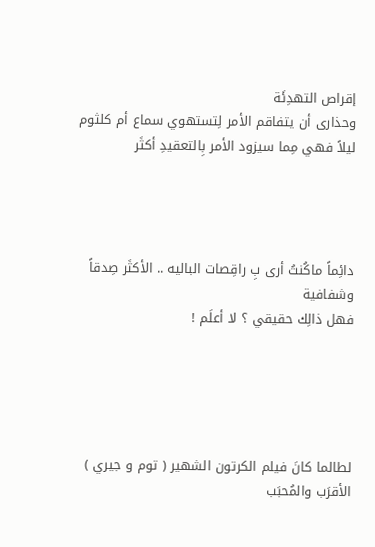إقراص التهدِئَة
وحذارى أن يتفاقم الأمر لِتستهوي سماع أم كلثوم ليلاً فهي مِما سيزود الأمر بِالتعقيدِ أكثَر




دائِماً ماكُنتُ أرى بِ راقِصات الباليه .. الأكثَر صِدقاً وشفافية
فهل ذالِك حقيقي ؟ لا أعلَم !





لطالما كانَ فيلم الكرتون الشهير ( توم و جيري ) الأقرَب والمُحبَب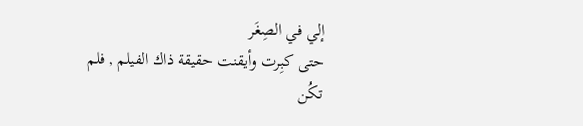إلي في الصِغَر
حتى كبِرت وأيقنت حقيقة ذاك الفيلم , فلم تكُن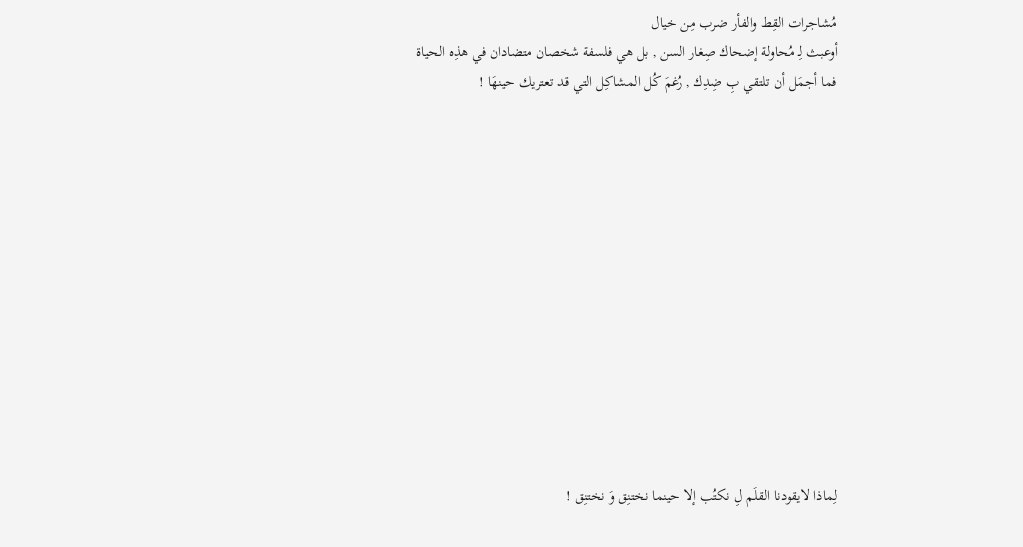مُشاجرات القِط والفأر ضرب مِن خيال
أوعبث لِـ مُحاولة إضحاك صِغار السن , بل هي فلسفة شخصان متضادان في هذِه الحياة
فما أجمَل أن تلتقي بِ ضِدِك , رُغمَ كُل المشاكِل التي قد تعتريك حينهَا !













لِماذا لايقودنا القلَم لِ نكتُب إلا حينما نختنِق وَ نختنِق !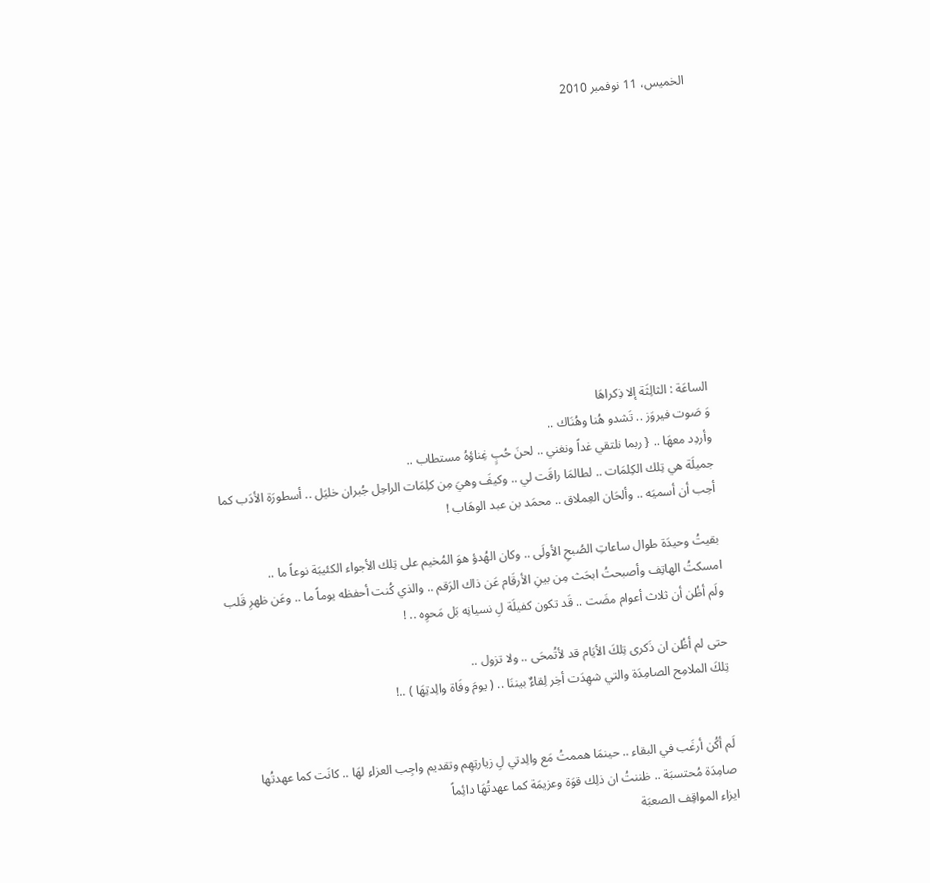الخميس، 11 نوفمبر 2010











الساعَة : الثالِثَة إلا ذِكراهَا
وَ صَوت فيروَز .. تَشدو هُنا وهُنَاك ..
وأردِد معهَا .. { ربما نلتقي غداً ونغني .. لحنَ حُبٍ غِناؤهُ مستطاب ..
جميلَة هي تِلك الكِلمَات .. لطالمَا راقَت لي .. وكيفَ وهيَ مِن كلِمَات الراحِل جُبران خليَل .. أسطورَة الأدَب كما أحِب أن أسميَه .. وألحَان العِملاق .. محمَد بن عبد الوهَاب !

بقيتُ وحيدَة طوال ساعاتِ الصُبحِ الأولَى .. وكان الهُدؤ هوَ المُخيم على تِلك الأجواء الكئيبَة نوعاً ما ..
امسكتُ الهاتِف وأصبحتُ ابحَث مِن بينِ الأرقَام عَن ذاك الرَقم .. والذي كُنت أحفظه يوماً ما .. وعَن ظهرِ قَلب
ولَم أظُن أن ثلاث أعوام مضَت .. قَد تكون كفيلَة لِ نسيانِه بَل مَحوِه .. !

حتى لم أظُن ان ذَكرى تِلكَ الأيَام قد لأتُمحَى .. ولا تزول ..
تِلكَ الملامِح الصامِدَة والتي شهِدَت أخِر لِقاءٌ بيننَا .. ( يومَ وفَاة والِدتِهَا ) ..!


لَم أكُن أرغَب في البقاء .. حينمَا هممتُ مَع والِدتي لِ زيارتِهِم وتقديم واجِب العزاءِ لهَا .. كانَت كما عهدتُها صامِدَة مُحتسبَة .. ظننتُ ان ذلِك قوَة وعزيمَة كما عهدتُهَا دائِماً
ايزاء المواقِف الصعبَة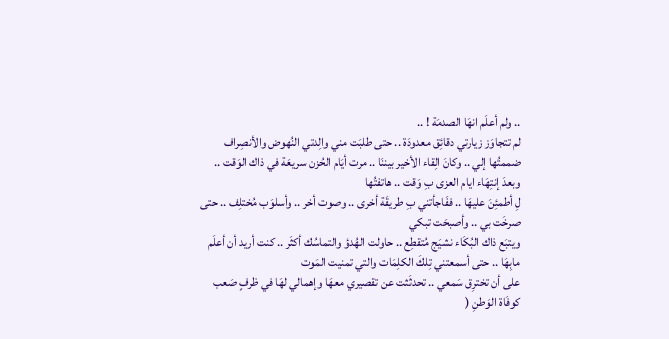.. ولم أعلَم انهَا الصدمَة ! ..
لم تتجاوَز زيارتي دقائِق معدودَة .. حتى طلبَت مني والِدتي النُهوض والأنصِراف
ضممتُها إلي .. وكانَ الِقاء الأخير بيننَا .. مرت أيَام الحُزن سريعَة في ذاك الوَقت .. وبعدَ إنتِهَاء ايام العزى بِ وَقت .. هاتفتُها
لِ أطمئِنَ عليهَا .. ففَاجأتني بِ طريقَة أخرى .. وصوت أخر .. وأسلوَب مُختلِف .. حتى صرخَت بي .. وأصبحَت تبكي
ويتبَع ذاك البُكَاء نشيَج مُتقطِع .. حاولت الهُدؤ والتماسُك أكثَر .. كنت أريد أن أعلَم مابِهَا .. حتى أسمعتني تِلكَ الكلِمَات والتي تمنيت المَوت
على أن تخترِق سَمعي .. تحدثَثت عن تقصيري معهَا وإهمالي لهَا في ظرفٍ صَعب كوفَاة الوَطنِ (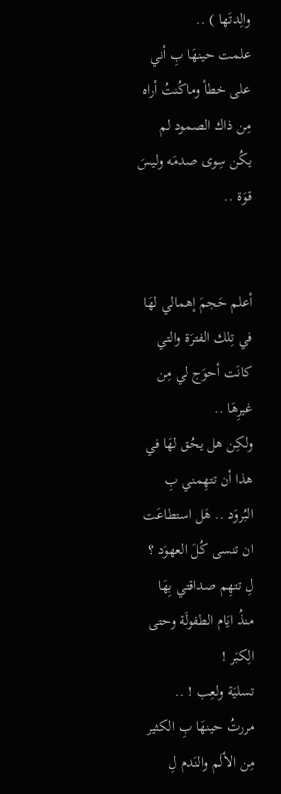والِدتَها ) ..
علمت حينهَا بِ أني على خطأ وماكُنتُ أراه مِن ذاك الصمود لم يكُن سِوى صدمَه وليسَ قوَة ..


أعلم حَجمَ إهمالي لهَا في تِلك الفترَة والتي كانَت أحوَج لي مِن غيرِهَا ..
ولكِن هل يحُق لهَا في هذا أن تتهِمني بِ البُروَد .. هَل استطاعَت ان تنسى كُلَ العهوَد ؟ لِ تتهِم صداقتي بِهَا منذُ ايَام الطفولَة وحتى الِكبَر !
تسليَة ولعِب ! ..
مررتُ حينهَا بِ الكثير مِن الألَم والنَدم لِ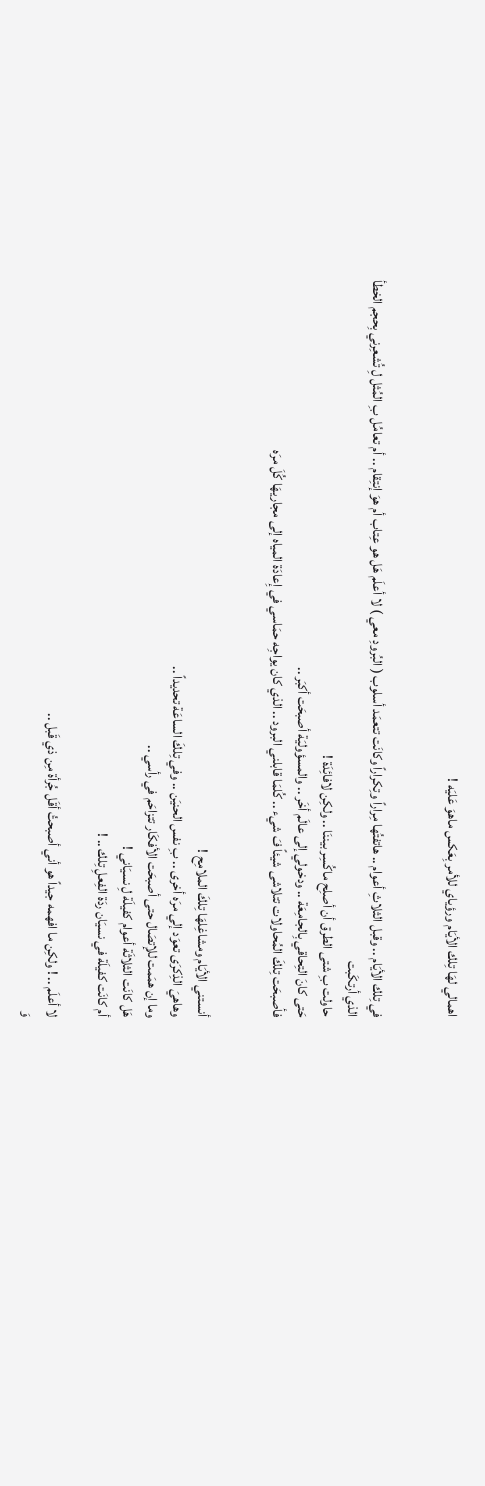اهمالي لهَا تِلك الأيَام ورؤياي للأمر بِعَكس ماهوَ عَليَه !


في تِلك الأيَام .. وقبل الثلاثِ أعوام .. هاتفتُها مِراراً وتِكراراً وكانَت تتعمَد أسلوب ( البُرودِ معي ) لا أعلَم هَل هو عِتاب أم هوَ إنتِقام .. أم تعامُل بِ المُثل لِ تُشعِرني بِحجم الخطأ الذي أرتكَبت
حاولت بِ شتى الطرق أن أصلِح ماكُسِر بيننَا .. ولكِن لافائِدَة !
حَتى كانَ التِحاقي بِالجامِعَة .. ودخولي إلى عالَم أخَر .. والمسؤوليَة أصبحَت أكبَر ..
فأصبحَت تِلكَ المُحاولات تتلاشى شيئاً فَ شيء .. كُلمَا قابلني البرود .. الذي كان يواجِه حمَاسي في إِعادَة المياه إلى مجاريهَا كُلَ مرَه


أنستني الأيَام ومشاغِلهَا تِلكَ الملامِح !
وهاهيَ الذِكرَى تعوَد إلي مرَه أخرى .. بِ نفس الحنيَن .. وفي تِلكَ الساعَة تحديداً ..
وما إن همَمت للإتصَال حتى أصبحَت الأفكَار تتزاحَم في رأسي ..
هَل كانَت الثلاثَة أعوام كفيلَة لِ نسيَاني !
أم كانَت كفيلَة في نسيَان ردَة الفِعلِ تِلك .. !

لا أعلَم .. ! ولكِن ما افهمه جيداً هو أني أصبحتُ أقَل جُرأة مِن ذي قَبل ..
وَ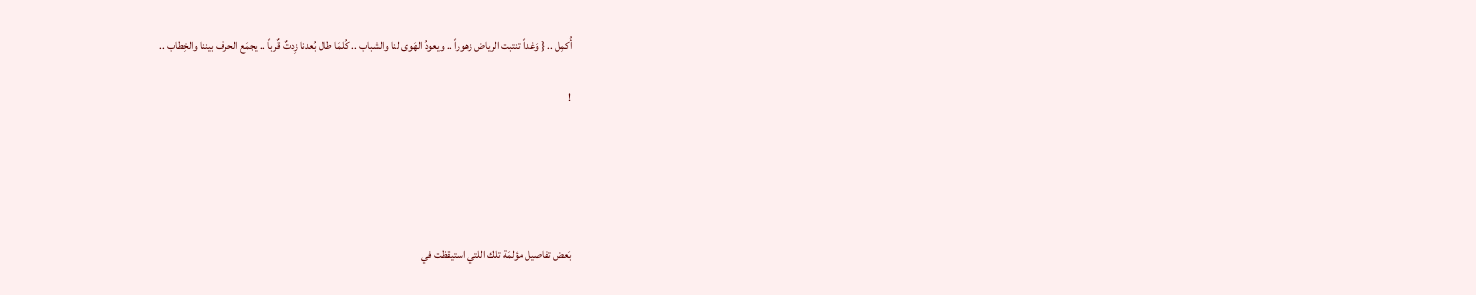أُكمِل .. { وَغداً تنتبت الرياض زهوراً .. ويعودُ الهَوى لنا والشباب .. كُلمَا طال بُعدنا زِدتٌ قٌرباً .. يجمَع الحرف بيننا والخِطاب ..

!





بَعض تفاصيل مؤلمَة تلك اللتي استيقظت في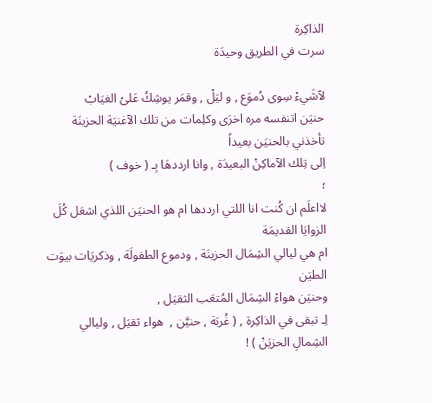الذاكِرة
سرت في الطريق وحيدَة

لآشَيءْ سِوى دُموَع , و ليَلْ , وقمَر يوشِكُ عَلىْ الغيَابْ
حنيَن اتنفسه مره اخرَى وكلِمات من تلك الآغنيَة الحزينَة
تأخذني بالحنيَن بعيداً
اِلى تِلك الآماكِنْ البعيدَة , وانا ارددهَا بِـ ( خوف )
؛
لااعلَم ان كُنت انا اللتي ارددها ام هو الحنيَن اللذي اشعَل كُلَ الزوايَا القديمَة
ام هي ليالي الشِمَال الحزينَة , ودموع الطفولَة , وذكريَات بيوَت الطيَن
وحنيَن هواءْ الشِمَال المُتعَب الثقيَل ,
لِـ تبقى في الذاكِرة , ( غُربَة , حنيَّن ,  هواء ثقيَل , وليالي الشِمالِ الحزيَنْ ) !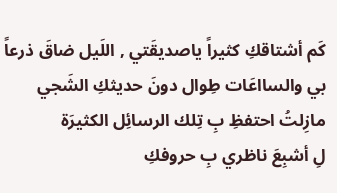كَم أشتاقكِ كثيراً ياصديقَتي , اللَيل ضاقَ ذرعاً بي والسااعَات طِوال دونَ حديثكِ الشَجي
مازِلتُ احتفظِ بِ تِلك الرسائِل الكثيرَة
لِ أشبِعَ ناظري بِ حروفكِ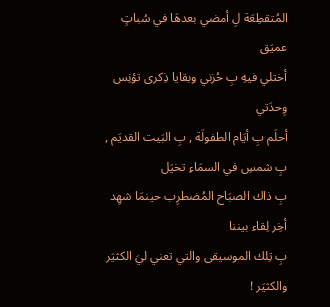المُتقطِعَة لِ أمضي بعدهَا في سُباتٍ عميَق
أختلي فيهِ بِ حُزني وبقايا ذِكرى تؤنِس وِحدَتي
أحلَم بِ أيَام الطفولَة , بِ البَيت القديَم , بِ شمسِ في السمَاءِ تخيَل
بِ ذاك الصبَاح المُضطرِب حينمَا شهِد أخِر لِقاء بيننا
بِ تِلك الموسيقى والتي تعني ليَ الكثيَر والكثيَر !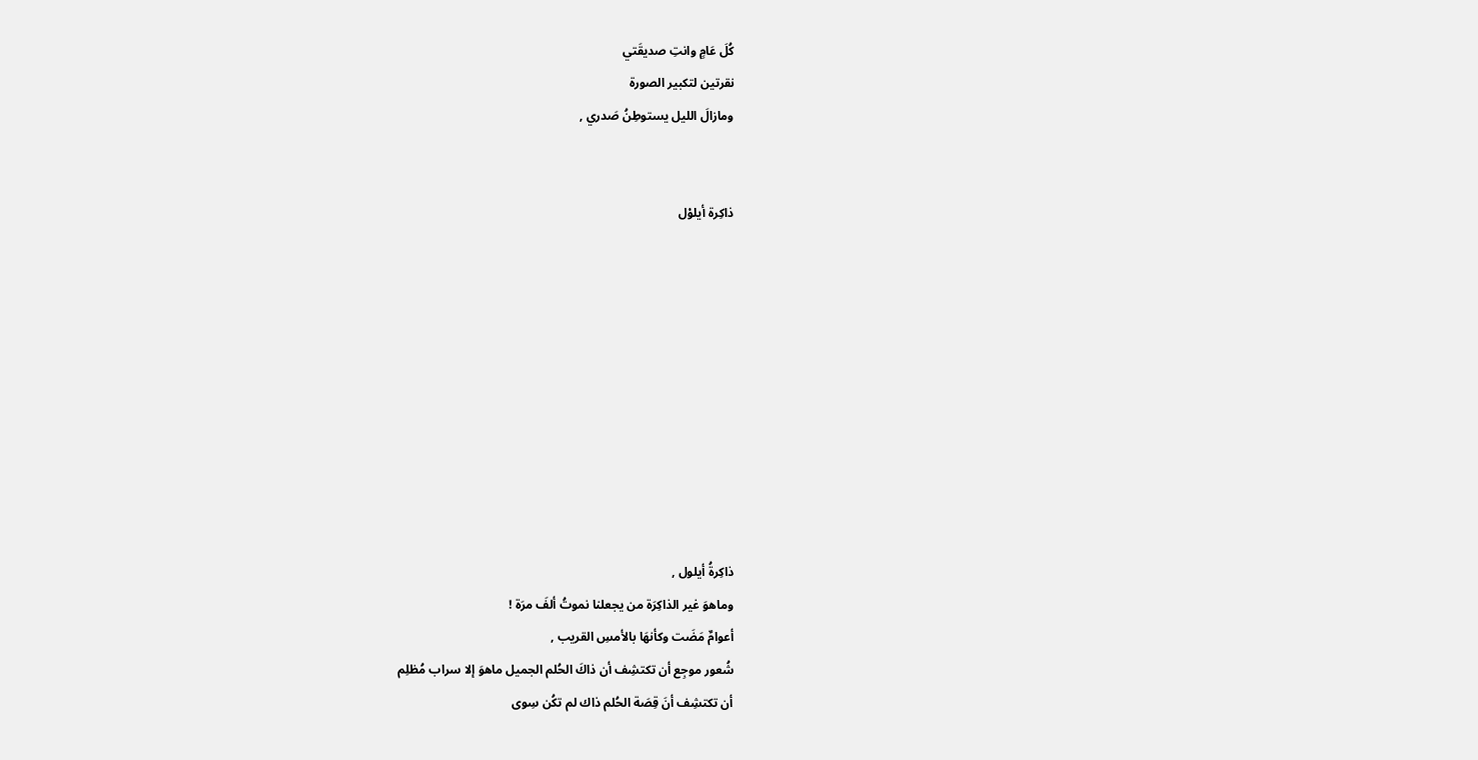كُلَ عَامٍ وانتِ صديقَتي
نقرتين لتكبير الصورة
ومازالَ الليل يستوطِنُ صَدري ,


ذاكِرة أيلوْل










ذاكِرةُ أيلول ,
وماهوَ غير الذاكِرَة من يجعلنا نموتُ ألفَ مرَة !
أعوامٌ مَضَت وكأنهَا بالأمسِ القريب ,
شُعور موجِع أن تكتشِف أن ذاكَ الحُلم الجميل ماهوَ إلا سراب مُظلِم
أن تكتشِف أنَ قِصَة الحُلم ذاك لم تكُن سِوى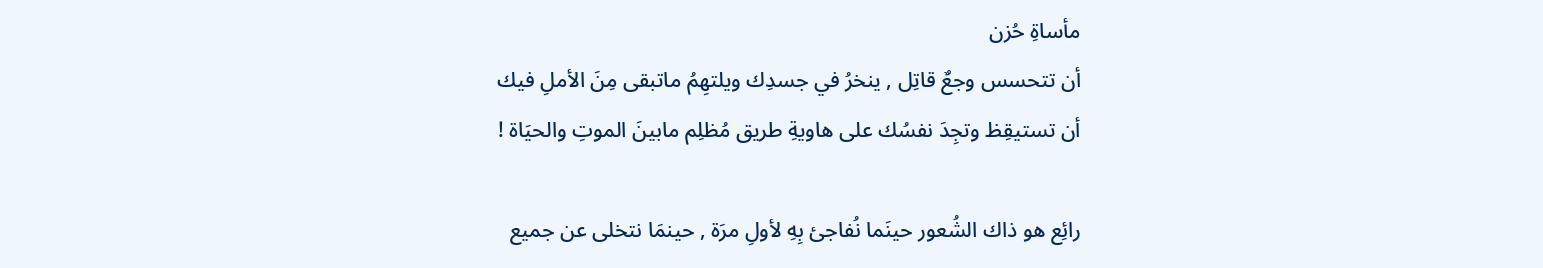مأساةِ حُزن
أن تتحسس وجعٌ قاتِل , ينخرُ في جسدِك ويلتهِمُ ماتبقى مِنَ الأملِ فيك
أن تستيقِظ وتجِدَ نفسُك على هاويةِ طريق مُظلِم مابينَ الموتِ والحيَاة !

رائِع هو ذاك الشُعور حينَما نُفاجئ بِهِ لأولِ مرَة , حينمَا نتخلى عن جميع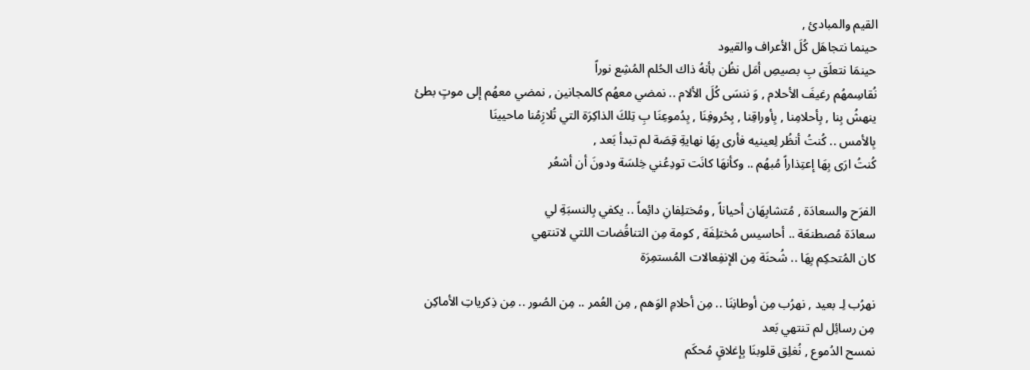القيم والمبادئ ,
حينما نتجاهَل كُلَ الأعراف والقيود
حينمَا نتعلَق بِ بصيصِ أمَل نظُن بأنهُ ذاك الحُلم المُشِع نوراً
نُقاسِمهُم رغيفَ الأحلام , وَ ننسَى كُلَ الألام .. نمضي معهُم كالمجانين , نمضي معهُم إلى موتٍ بطئ
ينهشُ بِنا , بِأحلامِنا , بِأوراقِنا , بِحُروفِنَا , بِدُموعِنَا بِ تِلكَ الذاكِرَة التي تُلازِمُنا ماحيينَا
بِالأمس .. كُنتُ أنظُر لِعينيه فأرى بِهَا نهايةِ قِصَة لم تبدأ بَعد ,
كُنتُ ارَى بِهَا إعتِذاراً مُبهُم .. وكأنهَا كانَت تودِعُني خِلسَة ودونَ أن أشعُر

الفرَح والسعادَة , مُتشابِهَان أحياناً , ومُختلِفانِ دائِماً .. يكفي بِالنسبَةِ لي
سعادَة مُصطنعَة .. أحاسيس مُختلِفَة , كومة مِن التناقُضات اللتي لاتنتهي
كان المُتحكِم بِهَا .. شُحنَة مِن الإنفِعالات المُستمِرَة

نهرُب لِـ بعيد , نهرُب مِن أوطانِنَا .. مِن أحلامِ الوَهم , مِن العُمر .. مِن الصُور .. مِن ذِكرياتِ الأماكِن
مِن رسائِل لم تنتهي بَعد
نمسح الدُموع , نُغلِق قلوبنَا بِإغلاقٍ مُحكَم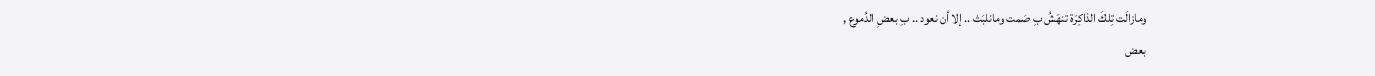ومازالَت تِلكَ الذاكِرَة تنهَشُ بِ صَمت ومانلبَث .. إلا أن نعود .. بِ بعضِ الدُموع ,
بعض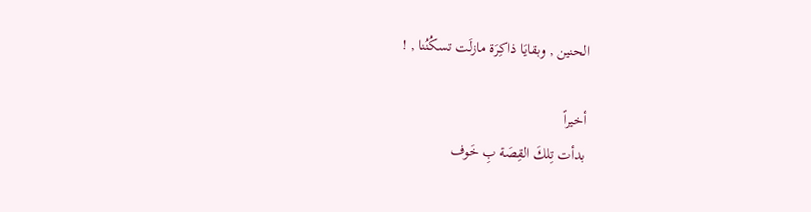الحنين , وبقايَا ذاكِرَة مازلَت تسكُنُنا , !

أخيراً
بدأت تِلكَ القِصَة بِ خَوف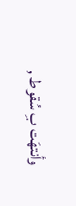وأنتهَت بِ سُقوط ,